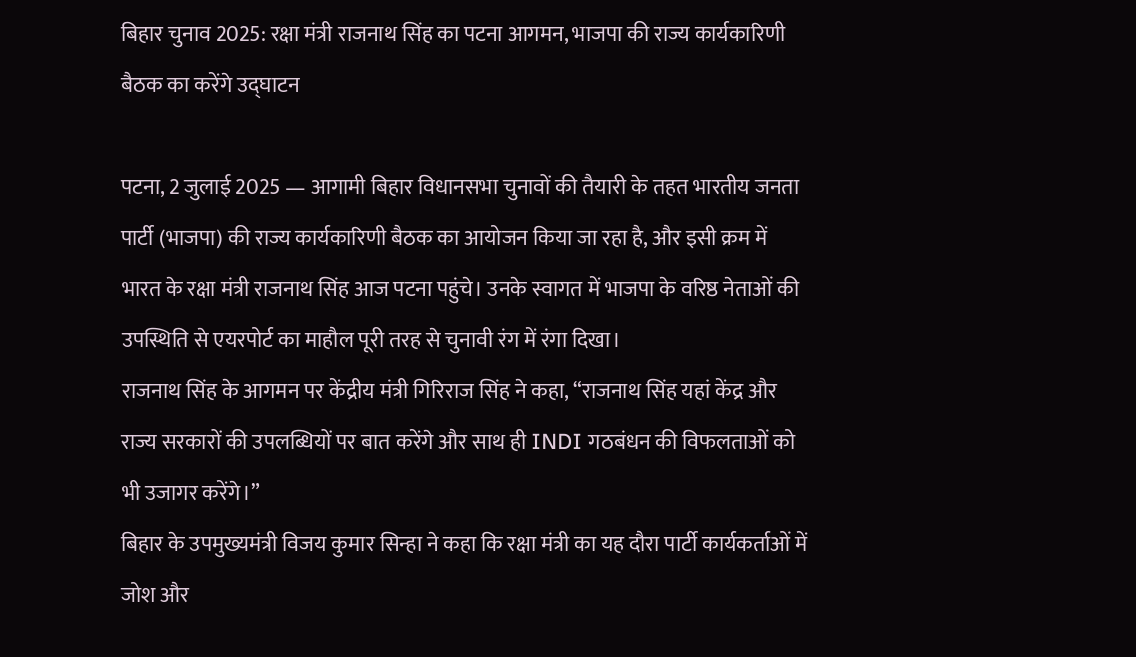बिहार चुनाव 2025: रक्षा मंत्री राजनाथ सिंह का पटना आगमन, भाजपा की राज्य कार्यकारिणी बैठक का करेंगे उद्घाटन

पटना, 2 जुलाई 2025 — आगामी बिहार विधानसभा चुनावों की तैयारी के तहत भारतीय जनता पार्टी (भाजपा) की राज्य कार्यकारिणी बैठक का आयोजन किया जा रहा है, और इसी क्रम में भारत के रक्षा मंत्री राजनाथ सिंह आज पटना पहुंचे। उनके स्वागत में भाजपा के वरिष्ठ नेताओं की उपस्थिति से एयरपोर्ट का माहौल पूरी तरह से चुनावी रंग में रंगा दिखा।
राजनाथ सिंह के आगमन पर केंद्रीय मंत्री गिरिराज सिंह ने कहा, “राजनाथ सिंह यहां केंद्र और राज्य सरकारों की उपलब्धियों पर बात करेंगे और साथ ही INDI गठबंधन की विफलताओं को भी उजागर करेंगे।”
बिहार के उपमुख्यमंत्री विजय कुमार सिन्हा ने कहा कि रक्षा मंत्री का यह दौरा पार्टी कार्यकर्ताओं में जोश और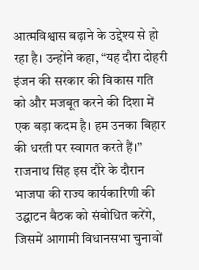आत्मविश्वास बढ़ाने के उद्देश्य से हो रहा है। उन्होंने कहा, “यह दौरा दोहरी इंजन की सरकार की विकास गति को और मजबूत करने की दिशा में एक बड़ा कदम है। हम उनका बिहार की धरती पर स्वागत करते हैं।”
राजनाथ सिंह इस दौरे के दौरान भाजपा की राज्य कार्यकारिणी की उद्घाटन बैठक को संबोधित करेंगे, जिसमें आगामी विधानसभा चुनावों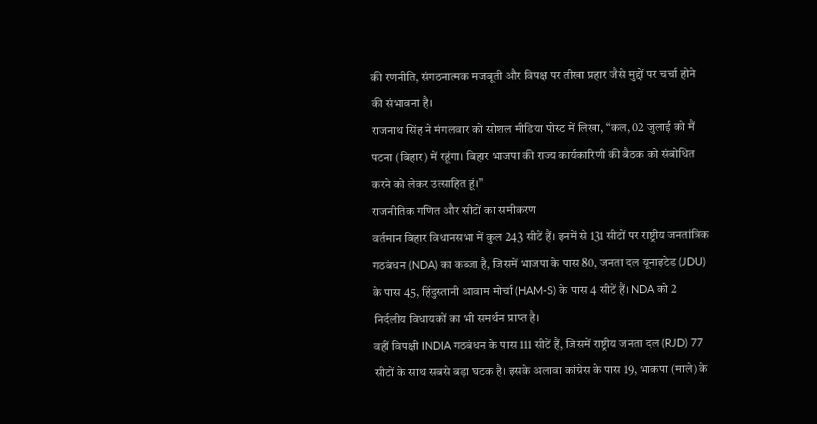की रणनीति, संगठनात्मक मजबूती और विपक्ष पर तीखा प्रहार जैसे मुद्दों पर चर्चा होने की संभावना है।
राजनाथ सिंह ने मंगलवार को सोशल मीडिया पोस्ट में लिखा, “कल, 02 जुलाई को मैं पटना (बिहार) में रहूंगा। बिहार भाजपा की राज्य कार्यकारिणी की बैठक को संबोधित करने को लेकर उत्साहित हूं।”
राजनीतिक गणित और सीटों का समीकरण
वर्तमान बिहार विधानसभा में कुल 243 सीटें हैं। इनमें से 131 सीटों पर राष्ट्रीय जनतांत्रिक गठबंधन (NDA) का कब्जा है, जिसमें भाजपा के पास 80, जनता दल यूनाइटेड (JDU) के पास 45, हिंदुस्तानी आवाम मोर्चा (HAM-S) के पास 4 सीटें हैं। NDA को 2 निर्दलीय विधायकों का भी समर्थन प्राप्त है।
वहीं विपक्षी INDIA गठबंधन के पास 111 सीटें हैं, जिसमें राष्ट्रीय जनता दल (RJD) 77 सीटों के साथ सबसे बड़ा घटक है। इसके अलावा कांग्रेस के पास 19, भाकपा (माले) के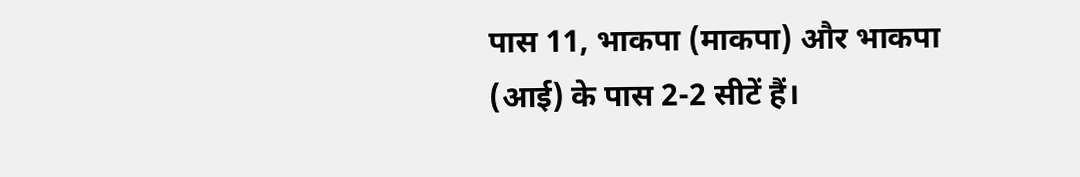पास 11, भाकपा (माकपा) और भाकपा (आई) के पास 2-2 सीटें हैं।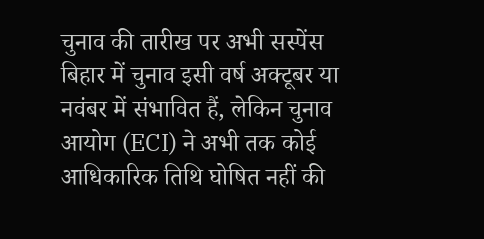चुनाव की तारीख पर अभी सस्पेंस
बिहार में चुनाव इसी वर्ष अक्टूबर या नवंबर में संभावित हैं, लेकिन चुनाव आयोग (ECI) ने अभी तक कोई आधिकारिक तिथि घोषित नहीं की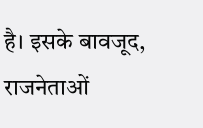है। इसके बावजूद, राजनेताओं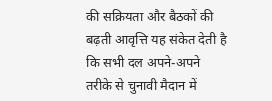की सक्रियता और बैठकों की बढ़ती आवृत्ति यह संकेत देती है कि सभी दल अपने-अपने तरीके से चुनावी मैदान में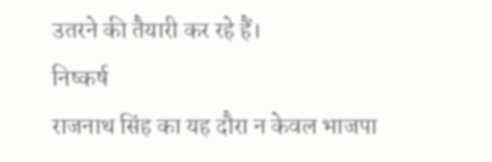उतरने की तैयारी कर रहे हैं।
निष्कर्ष
राजनाथ सिंह का यह दौरा न केवल भाजपा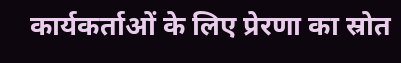कार्यकर्ताओं के लिए प्रेरणा का स्रोत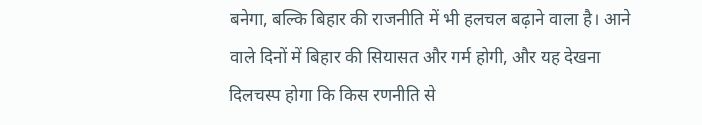बनेगा, बल्कि बिहार की राजनीति में भी हलचल बढ़ाने वाला है। आने वाले दिनों में बिहार की सियासत और गर्म होगी, और यह देखना दिलचस्प होगा कि किस रणनीति से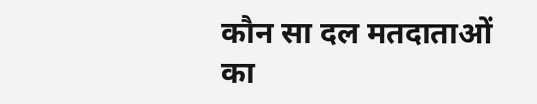कौन सा दल मतदाताओं का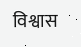विश्वास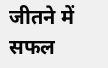जीतने में सफल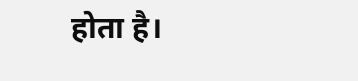होता है।